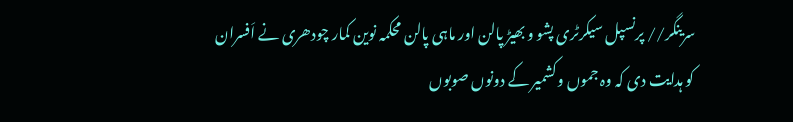سرینگر// پرنسپل سیکرٹری پشو و بھیڑ پالن اور ماہی پالن محکمہ نوین کمار چودھری نے اَفسران کو ہدایت دی کہ وہ جموں وکشمیر کے دونوں صوبوں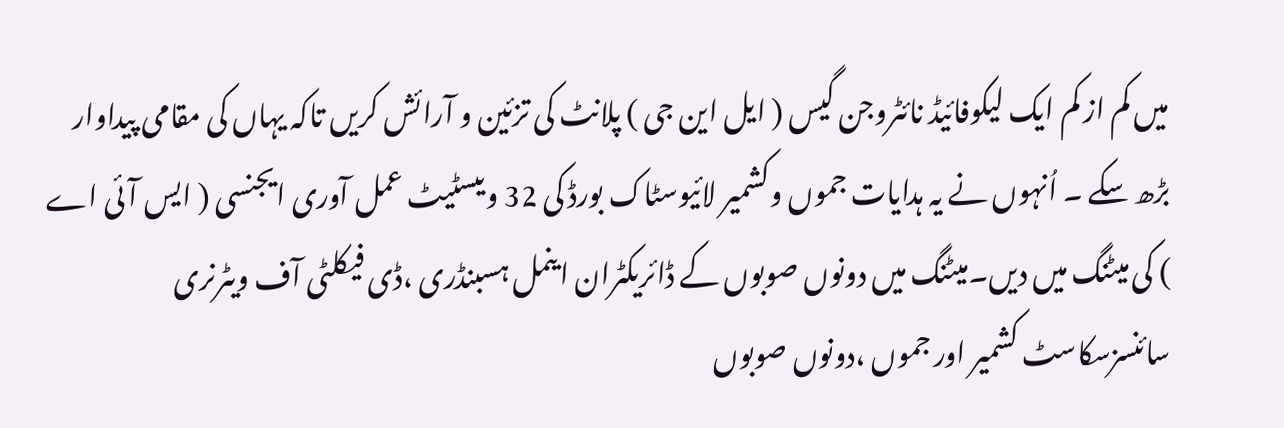میں کم از کم ایک لیکوفائیڈ نائٹروجن گیس ( ایل این جی ) پلانٹ کی تزئین و آرائش کریں تاکہ یہاں کی مقامی پیداوار بڑھ سکے ۔ اُنہوں نے یہ ہدایات جموں وکشمیر لائیوسٹاک بورڈ کی 32 ویںسٹیٹ عمل آوری ایجنسی ( ایس آئی اے ) کی میٹنگ میں دیں۔میٹنگ میں دونوں صوبوں کے ڈائریکٹران اینمل ہسبنڈری ،ڈی فیکلٹی آف ویٹرنری سائنسزسکاسٹ کشمیر اور جموں ،دونوں صوبوں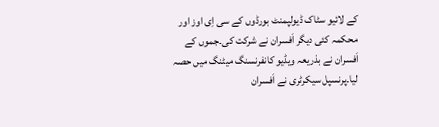کے لائیو سٹاک ڈیولپمنٹ بورڈوں کے سی اِی اوز اور محکمہ کئی دیگر اَفسران نے شرکت کی۔جموں کے اَفسران نے بذریعہ ویڈیو کانفرنسنگ میٹنگ میں حصہ لیا۔پرنسپل سیکرٹری نے اَفسران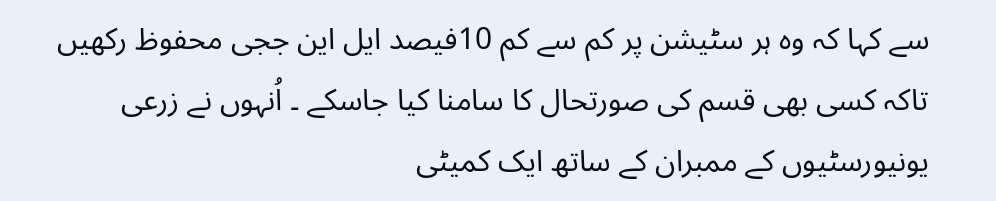سے کہا کہ وہ ہر سٹیشن پر کم سے کم 10فیصد ایل این ججی محفوظ رکھیں تاکہ کسی بھی قسم کی صورتحال کا سامنا کیا جاسکے ۔ اُنہوں نے زرعی یونیورسٹیوں کے ممبران کے ساتھ ایک کمیٹی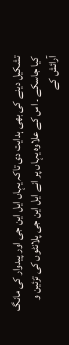تشکیل دینے کی بھی ہدایت دی تاکہ یہاں ایل این جی اور پیدوار کی مانگ کیا جاسکے ۔ اس کے علاوہ یہاں پر انے ایل این جی پلانٹوں کی تزئین و آرائش کے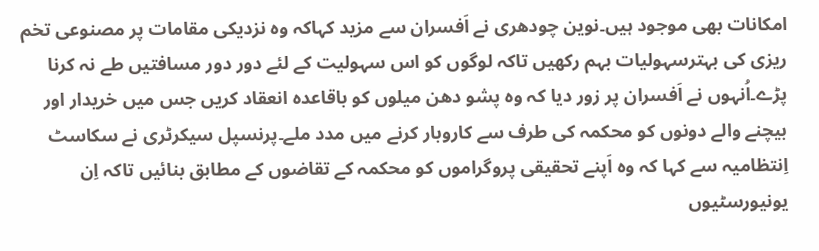امکانات بھی موجود ہیں۔نوین چودھری نے اَفسران سے مزید کہاکہ وہ نزدیکی مقامات پر مصنوعی تخم ریزی کی بہترسہولیات بہم رکھیں تاکہ لوگوں کو اس سہولیت کے لئے دور دور مسافتیں طے نہ کرنا پڑے۔اُنہوں نے اَفسران پر زور دیا کہ وہ پشو دھن میلوں کو باقاعدہ انعقاد کریں جس میں خریدار اور بیچنے والے دونوں کو محکمہ کی طرف سے کاروبار کرنے میں مدد ملے۔پرنسپل سیکرٹری نے سکاسٹ اِنتظامیہ سے کہا کہ وہ اَپنے تحقیقی پروگراموں کو محکمہ کے تقاضوں کے مطابق بنائیں تاکہ اِن یونیورسٹیوں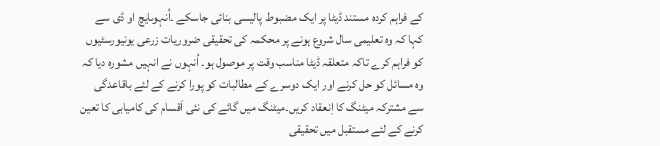کے فراہم کردہ مستند ڈیٹا پر ایک مضبوط پالیسی بنائی جاسکے ۔اُنہوںایچ او ڈی سے کہا کہ وہ تعلیمی سال شروع ہونے پر محکمہ کی تحقیقی ضروریات زرعی یونیورسٹیوں کو فراہم کرے تاکہ متعلقہ ڈیٹا مناسب وقت پر موصول ہو۔ اُنہوں نے انہیں مشورہ دیا کہ وہ مسائل کو حل کرنے اور ایک دوسرے کے مطالبات کو پورا کرنے کے لئے باقاعدگی سے مشترکہ میٹنگ کا اِنعقاد کریں۔میٹنگ میں گائے کی نئی اَقسام کی کامیابی کا تعین کرنے کے لئے مستقبل میں تحقیقی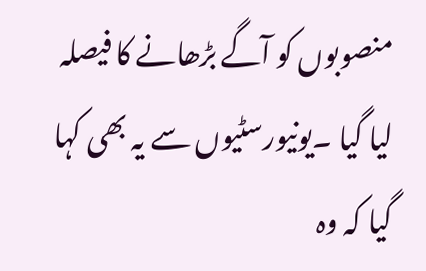منصوبوں کو آگے بڑھانے کا فیصلہ لیا گیا ۔یونیورسٹیوں سے یہ بھی کہا گیا کہ وہ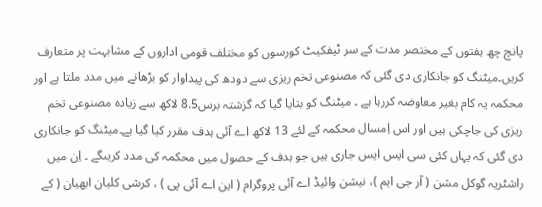پانچ چھ ہفتوں کے مختصر مدت کے سر ٹیفکیٹ کورسوں کو مختلف قومی اداروں کے مشابہت پر متعارف کریں۔میٹنگ کو جانکاری دی گئی کہ مصنوعی تخم ریزی سے دودھ کی پیداوار کو بڑھانے میں مدد ملتا ہے اور محکمہ یہ کام بغیر معاوضہ کررہا ہے ۔ میٹنگ کو بتایا گیا کہ گزشتہ برس8.5 لاکھ سے زیادہ مصنوعی تخم ریزی کی جاچکی ہیں اور اس اِمسال محکمہ کے لئے 13 لاکھ اے آئی ہدف مقرر کیا گیا ہے۔میٹنگ کو جانکاری دی گئی کہ یہاں کئی سی ایس ایس جاری ہیں جو ہدف کے حصول میں محکمہ کی مدد کریںگے ۔ اِن میں راشٹریہ گوکل مشن ( آر جی ایم )، نیشن وائیڈ اے آئی پروگرام ( این اے آئی پی ) ، کرشی کلیان ابھیان ( کے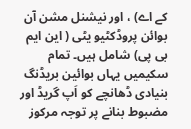کے اے) ، اور نیشنل مشن آن بوائن پروڈکٹیو یٹی ( این ایم بی پی) شامل ہیں۔ تمام سکیمیں یہاں بوائین بریڈنگ بنیادی ڈھانچے کو اَپ گریڈ اور مضبوط بنانے پر توجہ مرکوز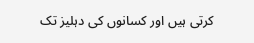کرتی ہیں اور کسانوں کی دہلیز تک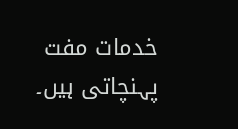خدمات مفت پہنچاتی ہیں۔